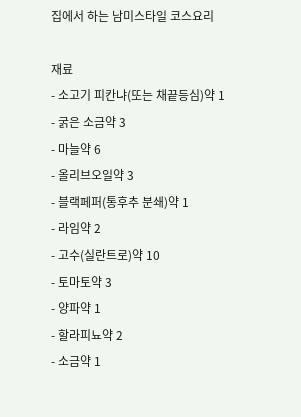집에서 하는 남미스타일 코스요리

재료
- 소고기 피칸냐(또는 채끝등심)약 1
- 굵은 소금약 3
- 마늘약 6
- 올리브오일약 3
- 블랙페퍼(통후추 분쇄)약 1
- 라임약 2
- 고수(실란트로)약 10
- 토마토약 3
- 양파약 1
- 할라피뇨약 2
- 소금약 1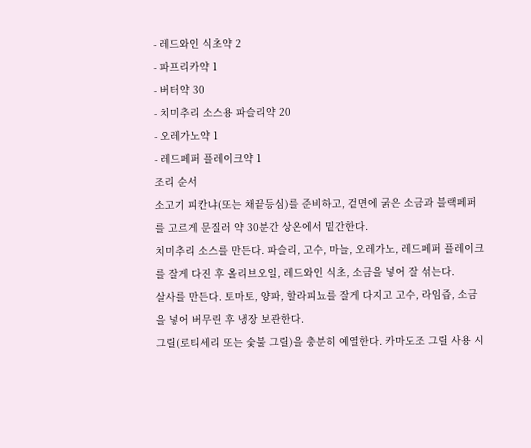- 레드와인 식초약 2
- 파프리카약 1
- 버터약 30
- 치미추리 소스용 파슬리약 20
- 오레가노약 1
- 레드페퍼 플레이크약 1
조리 순서
소고기 피칸냐(또는 채끝등심)를 준비하고, 겉면에 굵은 소금과 블랙페퍼를 고르게 문질러 약 30분간 상온에서 밑간한다.
치미추리 소스를 만든다. 파슬리, 고수, 마늘, 오레가노, 레드페퍼 플레이크를 잘게 다진 후 올리브오일, 레드와인 식초, 소금을 넣어 잘 섞는다.
살사를 만든다. 토마토, 양파, 할라피뇨를 잘게 다지고 고수, 라임즙, 소금을 넣어 버무린 후 냉장 보관한다.
그릴(로티세리 또는 숯불 그릴)을 충분히 예열한다. 카마도조 그릴 사용 시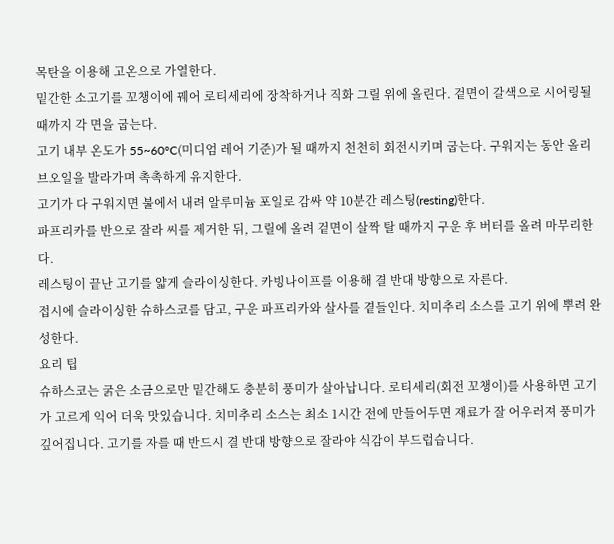목탄을 이용해 고온으로 가열한다.
밑간한 소고기를 꼬챙이에 꿰어 로티세리에 장착하거나 직화 그릴 위에 올린다. 겉면이 갈색으로 시어링될 때까지 각 면을 굽는다.
고기 내부 온도가 55~60°C(미디엄 레어 기준)가 될 때까지 천천히 회전시키며 굽는다. 구워지는 동안 올리브오일을 발라가며 촉촉하게 유지한다.
고기가 다 구워지면 불에서 내려 알루미늄 포일로 감싸 약 10분간 레스팅(resting)한다.
파프리카를 반으로 잘라 씨를 제거한 뒤, 그릴에 올려 겉면이 살짝 탈 때까지 구운 후 버터를 올려 마무리한다.
레스팅이 끝난 고기를 얇게 슬라이싱한다. 카빙나이프를 이용해 결 반대 방향으로 자른다.
접시에 슬라이싱한 슈하스코를 담고, 구운 파프리카와 살사를 곁들인다. 치미추리 소스를 고기 위에 뿌려 완성한다.
요리 팁
슈하스코는 굵은 소금으로만 밑간해도 충분히 풍미가 살아납니다. 로티세리(회전 꼬챙이)를 사용하면 고기가 고르게 익어 더욱 맛있습니다. 치미추리 소스는 최소 1시간 전에 만들어두면 재료가 잘 어우러져 풍미가 깊어집니다. 고기를 자를 때 반드시 결 반대 방향으로 잘라야 식감이 부드럽습니다.